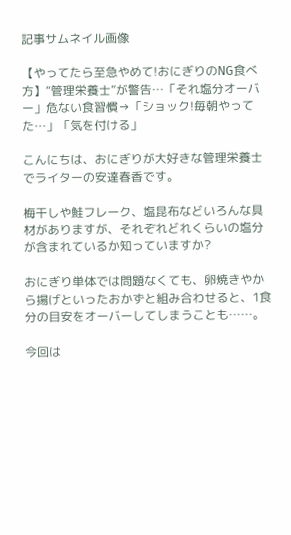記事サムネイル画像

【やってたら至急やめて!おにぎりのNG食べ方】“管理栄養士”が警告…「それ塩分オーバー」危ない食習慣→「ショック!毎朝やってた…」「気を付ける」

こんにちは、おにぎりが大好きな管理栄養士でライターの安達春香です。

梅干しや鮭フレーク、塩昆布などいろんな具材がありますが、それぞれどれくらいの塩分が含まれているか知っていますか?

おにぎり単体では問題なくても、卵焼きやから揚げといったおかずと組み合わせると、1食分の目安をオーバーしてしまうことも……。

今回は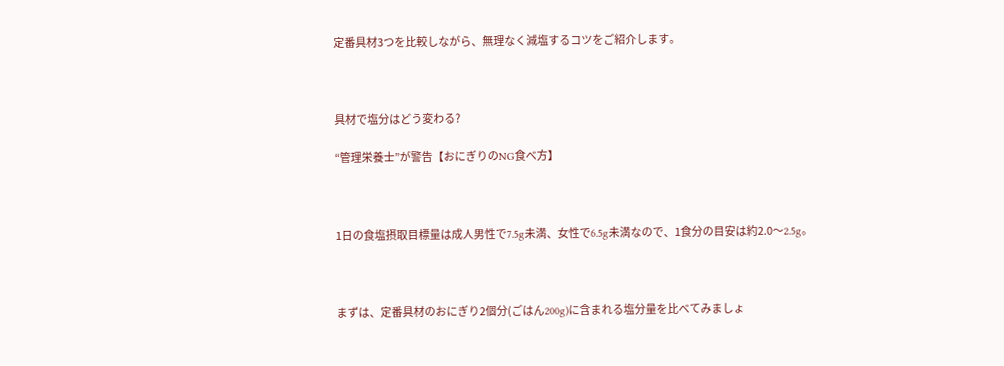定番具材3つを比較しながら、無理なく減塩するコツをご紹介します。



具材で塩分はどう変わる?

“管理栄養士”が警告【おにぎりのNG食べ方】



1日の食塩摂取目標量は成人男性で7.5g未満、女性で6.5g未満なので、1食分の目安は約2.0〜2.5g。



まずは、定番具材のおにぎり2個分(ごはん200g)に含まれる塩分量を比べてみましょ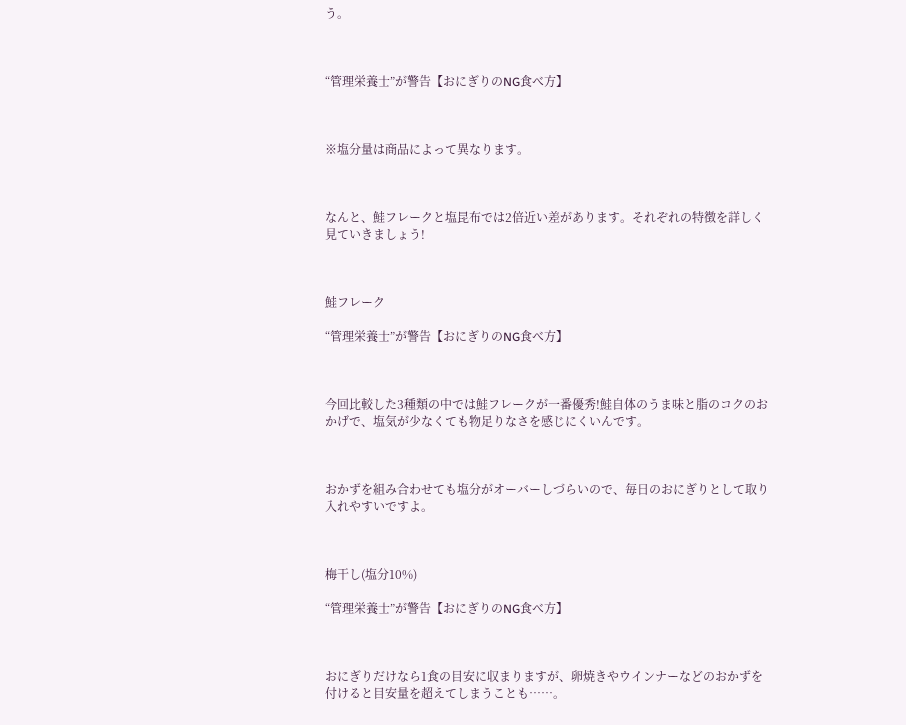う。



“管理栄養士”が警告【おにぎりのNG食べ方】



※塩分量は商品によって異なります。



なんと、鮭フレークと塩昆布では2倍近い差があります。それぞれの特徴を詳しく見ていきましょう!



鮭フレーク

“管理栄養士”が警告【おにぎりのNG食べ方】



今回比較した3種類の中では鮭フレークが一番優秀!鮭自体のうま味と脂のコクのおかげで、塩気が少なくても物足りなさを感じにくいんです。



おかずを組み合わせても塩分がオーバーしづらいので、毎日のおにぎりとして取り入れやすいですよ。



梅干し(塩分10%)

“管理栄養士”が警告【おにぎりのNG食べ方】



おにぎりだけなら1食の目安に収まりますが、卵焼きやウインナーなどのおかずを付けると目安量を超えてしまうことも……。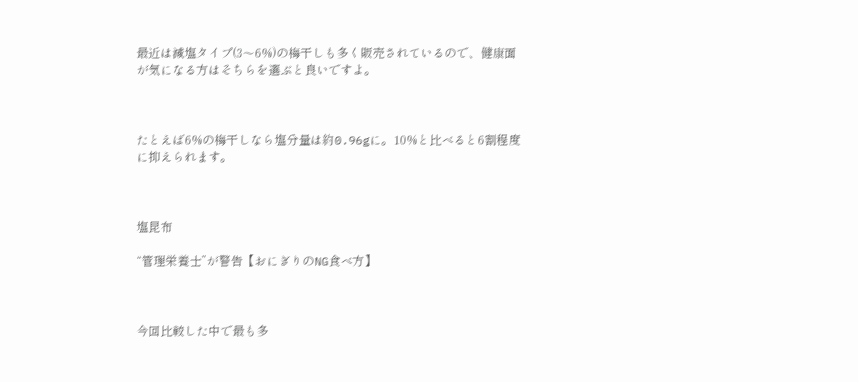最近は減塩タイプ(3〜6%)の梅干しも多く販売されているので、健康面が気になる方はそちらを選ぶと良いですよ。



たとえば6%の梅干しなら塩分量は約0.96gに。10%と比べると6割程度に抑えられます。



塩昆布

“管理栄養士”が警告【おにぎりのNG食べ方】



今回比較した中で最も多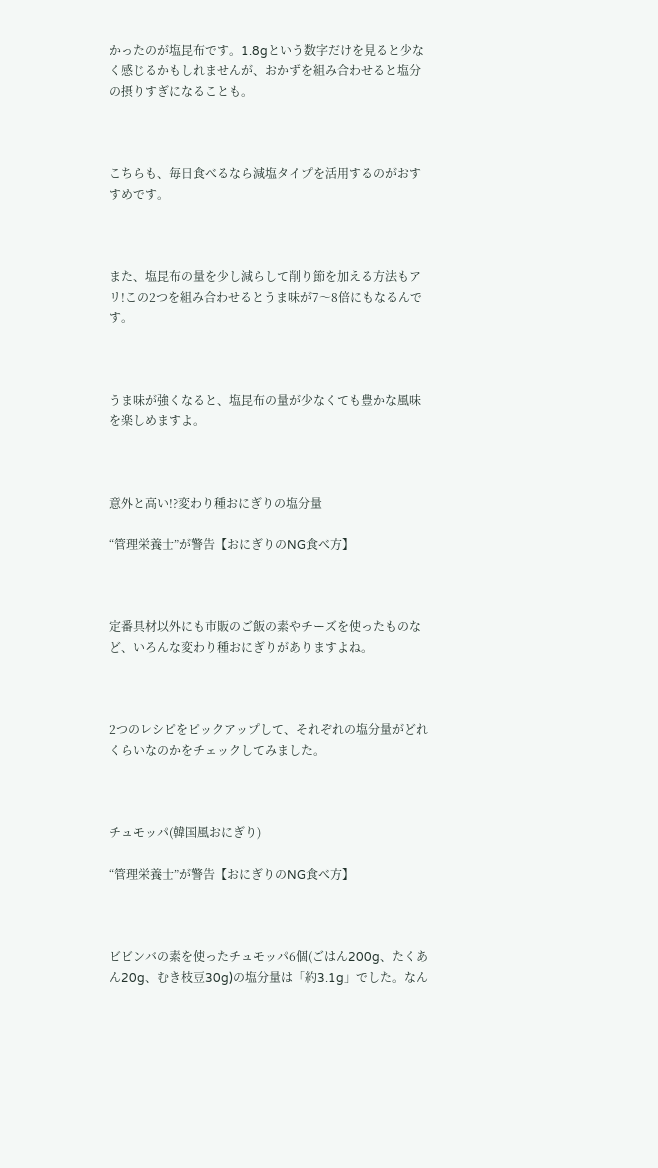かったのが塩昆布です。1.8gという数字だけを見ると少なく感じるかもしれませんが、おかずを組み合わせると塩分の摂りすぎになることも。



こちらも、毎日食べるなら減塩タイプを活用するのがおすすめです。



また、塩昆布の量を少し減らして削り節を加える方法もアリ!この2つを組み合わせるとうま味が7〜8倍にもなるんです。



うま味が強くなると、塩昆布の量が少なくても豊かな風味を楽しめますよ。



意外と高い!?変わり種おにぎりの塩分量

“管理栄養士”が警告【おにぎりのNG食べ方】



定番具材以外にも市販のご飯の素やチーズを使ったものなど、いろんな変わり種おにぎりがありますよね。



2つのレシピをピックアップして、それぞれの塩分量がどれくらいなのかをチェックしてみました。



チュモッパ(韓国風おにぎり)

“管理栄養士”が警告【おにぎりのNG食べ方】



ビビンバの素を使ったチュモッパ6個(ごはん200g、たくあん20g、むき枝豆30g)の塩分量は「約3.1g」でした。なん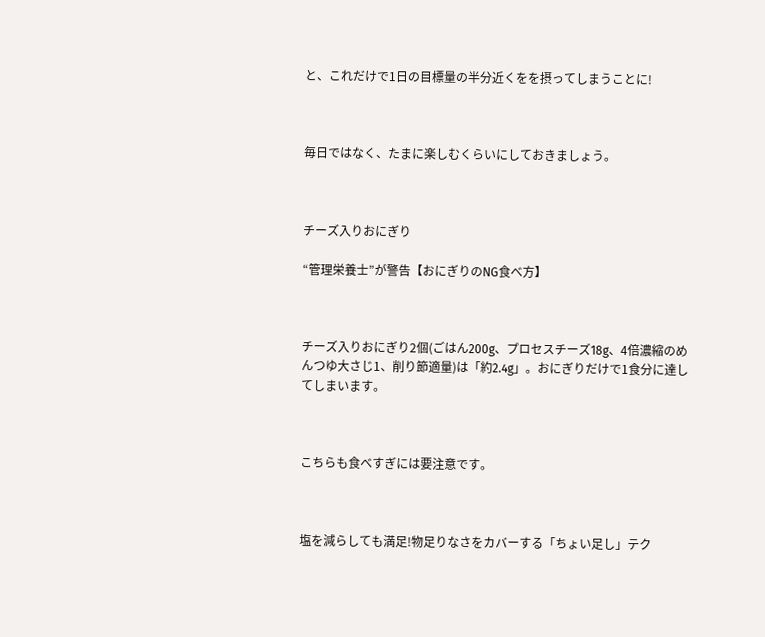と、これだけで1日の目標量の半分近くをを摂ってしまうことに!



毎日ではなく、たまに楽しむくらいにしておきましょう。



チーズ入りおにぎり

“管理栄養士”が警告【おにぎりのNG食べ方】



チーズ入りおにぎり2個(ごはん200g、プロセスチーズ18g、4倍濃縮のめんつゆ大さじ1、削り節適量)は「約2.4g」。おにぎりだけで1食分に達してしまいます。



こちらも食べすぎには要注意です。



塩を減らしても満足!物足りなさをカバーする「ちょい足し」テク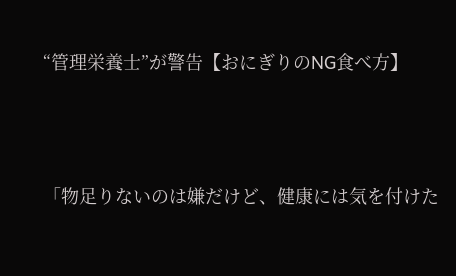“管理栄養士”が警告【おにぎりのNG食べ方】



「物足りないのは嫌だけど、健康には気を付けた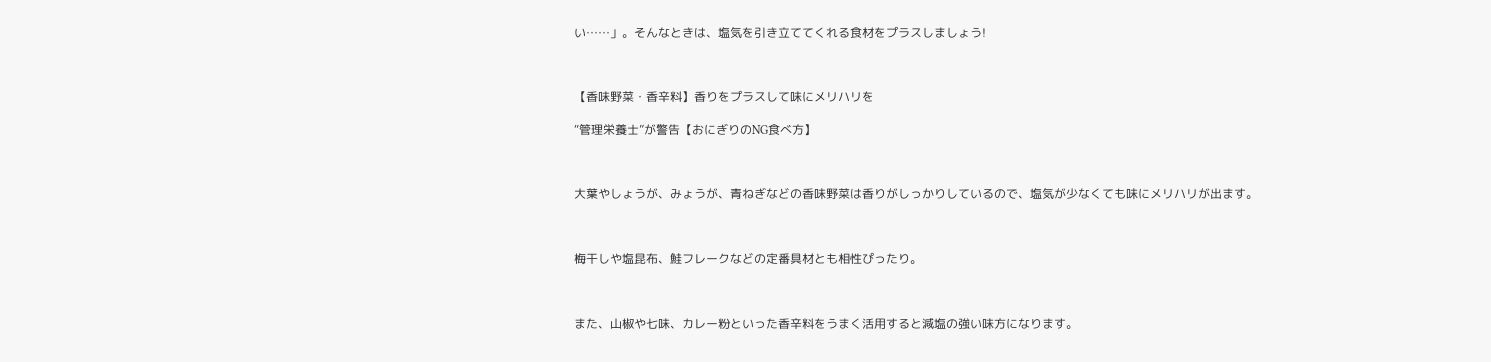い……」。そんなときは、塩気を引き立ててくれる食材をプラスしましょう!



【香味野菜・香辛料】香りをプラスして味にメリハリを

“管理栄養士”が警告【おにぎりのNG食べ方】



大葉やしょうが、みょうが、青ねぎなどの香味野菜は香りがしっかりしているので、塩気が少なくても味にメリハリが出ます。



梅干しや塩昆布、鮭フレークなどの定番具材とも相性ぴったり。



また、山椒や七味、カレー粉といった香辛料をうまく活用すると減塩の強い味方になります。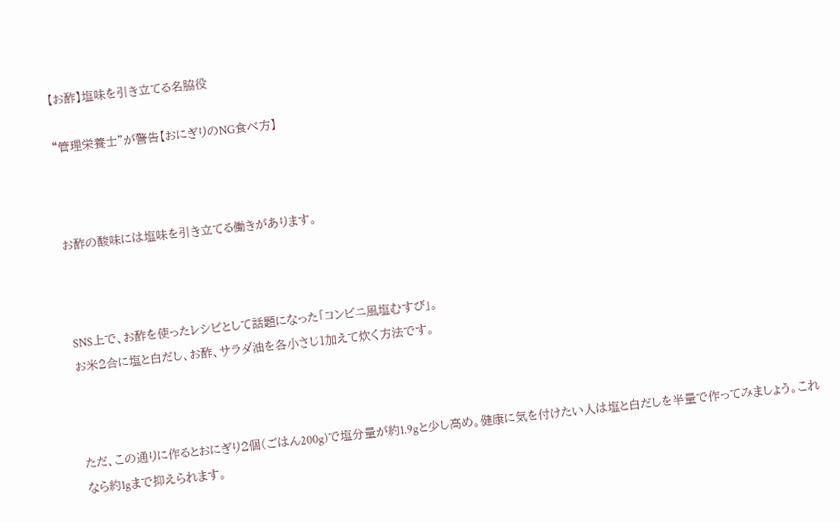【お酢】塩味を引き立てる名脇役

“管理栄養士”が警告【おにぎりのNG食べ方】



お酢の酸味には塩味を引き立てる働きがあります。



SNS上で、お酢を使ったレシピとして話題になった「コンビニ風塩むすび」。
お米2合に塩と白だし、お酢、サラダ油を各小さじ1加えて炊く方法です。



ただ、この通りに作るとおにぎり2個(ごはん200g)で塩分量が約1.9gと少し高め。健康に気を付けたい人は塩と白だしを半量で作ってみましょう。これなら約1gまで抑えられます。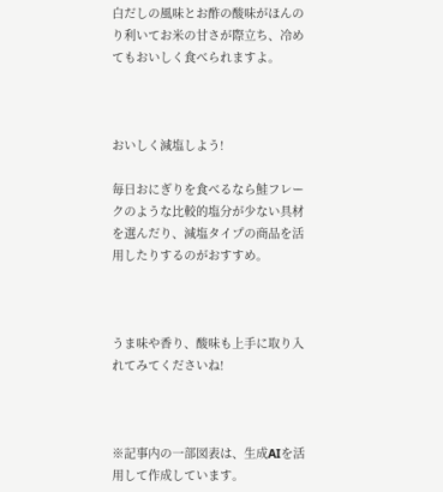白だしの風味とお酢の酸味がほんのり利いてお米の甘さが際立ち、冷めてもおいしく食べられますよ。



おいしく減塩しよう!

毎日おにぎりを食べるなら鮭フレークのような比較的塩分が少ない具材を選んだり、減塩タイプの商品を活用したりするのがおすすめ。



うま味や香り、酸味も上手に取り入れてみてくださいね!



※記事内の一部図表は、生成AIを活用して作成しています。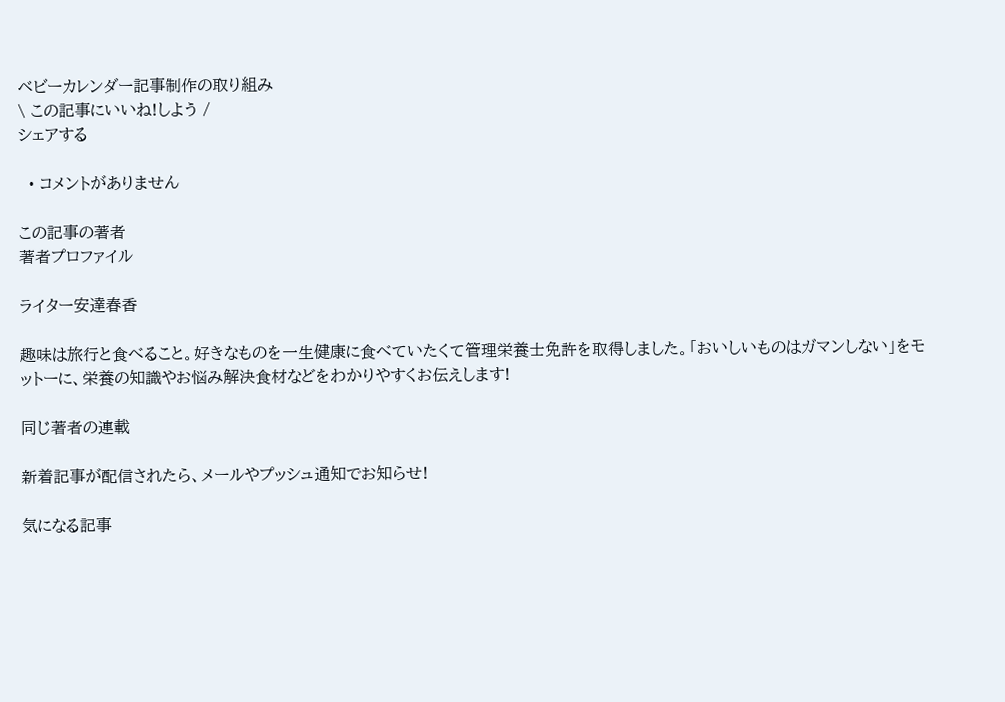ベビーカレンダー記事制作の取り組み
\ この記事にいいね!しよう /
シェアする

  • コメントがありません

この記事の著者
著者プロファイル

ライター安達春香

趣味は旅行と食べること。好きなものを一生健康に食べていたくて管理栄養士免許を取得しました。「おいしいものはガマンしない」をモットーに、栄養の知識やお悩み解決食材などをわかりやすくお伝えします!

同じ著者の連載

新着記事が配信されたら、メールやプッシュ通知でお知らせ!

気になる記事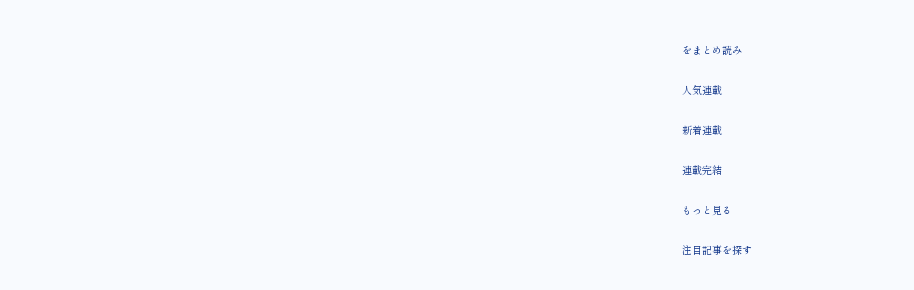をまとめ読み

人気連載

新着連載

連載完結

もっと見る

注目記事を探す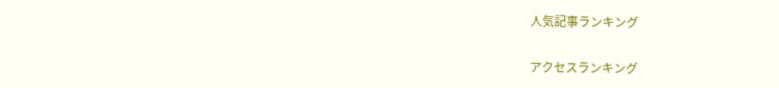人気記事ランキング

アクセスランキング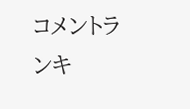コメントランキ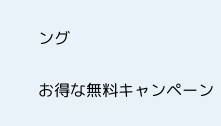ング

お得な無料キャンペーン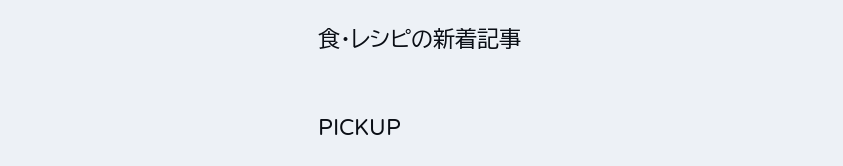食・レシピの新着記事

PICKUP